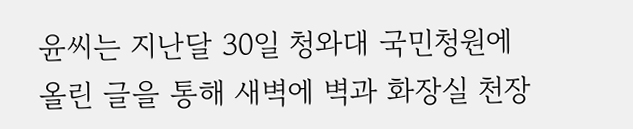윤씨는 지난달 30일 청와대 국민청원에 올린 글을 통해 새벽에 벽과 화장실 천장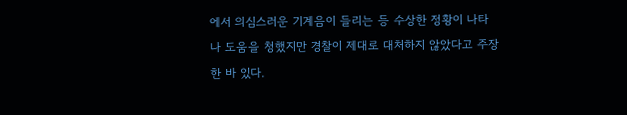에서 의심스러운 기계음이 들리는 등 수상한 정황이 나타나 도움을 청했지만 경찰이 제대로 대처하지 않았다고 주장한 바 있다.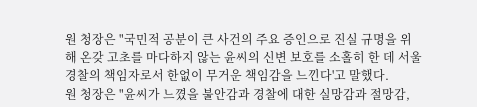원 청장은 "국민적 공분이 큰 사건의 주요 증인으로 진실 규명을 위해 온갖 고초를 마다하지 않는 윤씨의 신변 보호를 소홀히 한 데 서울 경찰의 책임자로서 한없이 무거운 책임감을 느낀다'고 말했다.
원 청장은 "윤씨가 느꼈을 불안감과 경찰에 대한 실망감과 절망감,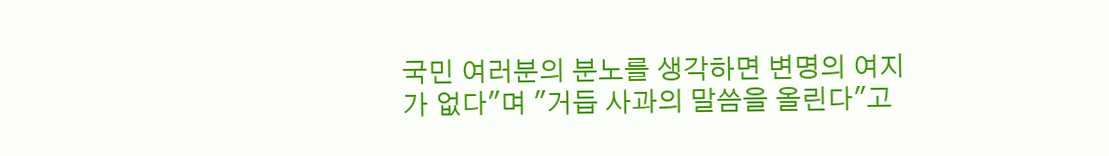국민 여러분의 분노를 생각하면 변명의 여지가 없다"며 "거듭 사과의 말씀을 올린다"고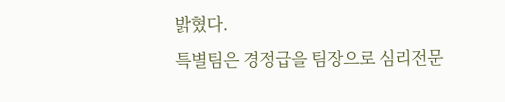밝혔다.
특별팀은 경정급을 팀장으로 심리전문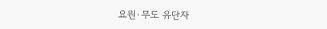요원·무도 유단자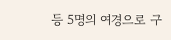등 5명의 여경으로 구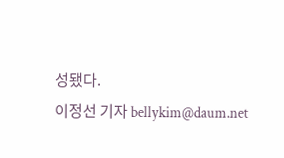성됐다.
이정선 기자 bellykim@daum.net